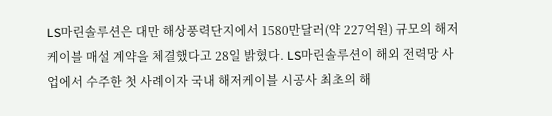LS마린솔루션은 대만 해상풍력단지에서 1580만달러(약 227억원) 규모의 해저케이블 매설 계약을 체결했다고 28일 밝혔다. LS마린솔루션이 해외 전력망 사업에서 수주한 첫 사례이자 국내 해저케이블 시공사 최초의 해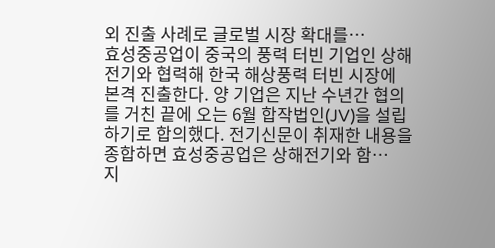외 진출 사례로 글로벌 시장 확대를…
효성중공업이 중국의 풍력 터빈 기업인 상해전기와 협력해 한국 해상풍력 터빈 시장에 본격 진출한다. 양 기업은 지난 수년간 협의를 거친 끝에 오는 6월 합작법인(JV)을 설립하기로 합의했다. 전기신문이 취재한 내용을 종합하면 효성중공업은 상해전기와 함…
지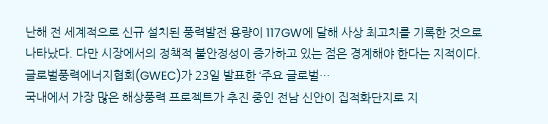난해 전 세계적으로 신규 설치된 풍력발전 용량이 117GW에 달해 사상 최고치를 기록한 것으로 나타났다. 다만 시장에서의 정책적 불안정성이 증가하고 있는 점은 경계해야 한다는 지적이다. 글로벌풍력에너지협회(GWEC)가 23일 발표한 ‘주요 글로벌…
국내에서 가장 많은 해상풍력 프로젝트가 추진 중인 전남 신안이 집적화단지로 지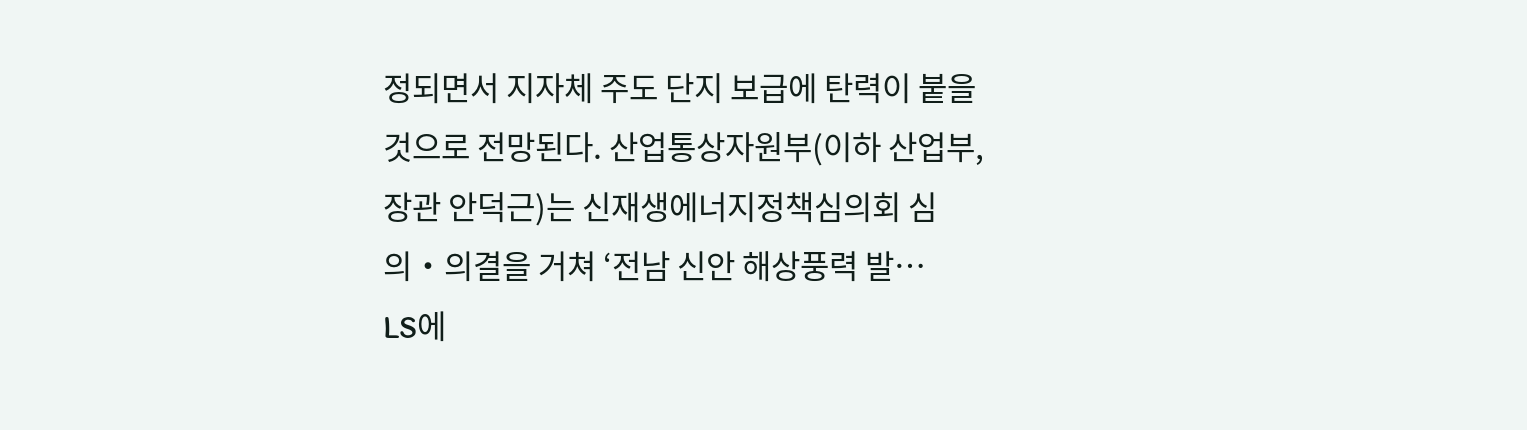정되면서 지자체 주도 단지 보급에 탄력이 붙을 것으로 전망된다. 산업통상자원부(이하 산업부, 장관 안덕근)는 신재생에너지정책심의회 심의‧의결을 거쳐 ‘전남 신안 해상풍력 발…
LS에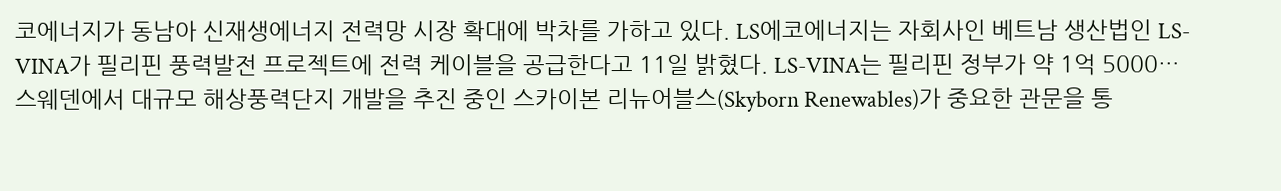코에너지가 동남아 신재생에너지 전력망 시장 확대에 박차를 가하고 있다. LS에코에너지는 자회사인 베트남 생산법인 LS-VINA가 필리핀 풍력발전 프로젝트에 전력 케이블을 공급한다고 11일 밝혔다. LS-VINA는 필리핀 정부가 약 1억 5000…
스웨덴에서 대규모 해상풍력단지 개발을 추진 중인 스카이본 리뉴어블스(Skyborn Renewables)가 중요한 관문을 통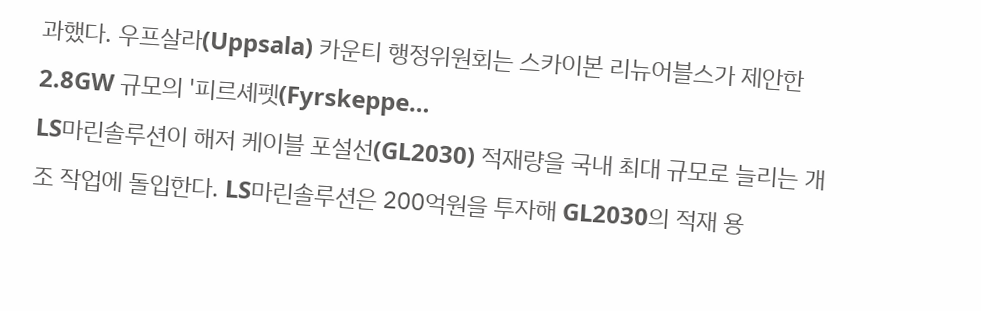과했다. 우프살라(Uppsala) 카운티 행정위원회는 스카이본 리뉴어블스가 제안한 2.8GW 규모의 '피르셰펫(Fyrskeppe…
LS마린솔루션이 해저 케이블 포설선(GL2030) 적재량을 국내 최대 규모로 늘리는 개조 작업에 돌입한다. LS마린솔루션은 200억원을 투자해 GL2030의 적재 용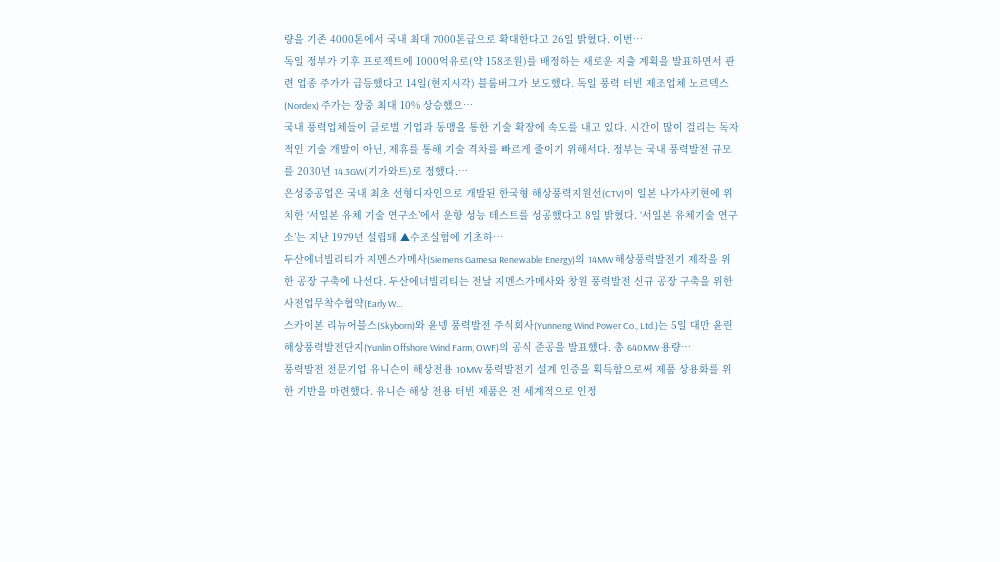량을 기존 4000톤에서 국내 최대 7000톤급으로 확대한다고 26일 밝혔다. 이번…
독일 정부가 기후 프로젝트에 1000억유로(약 158조원)를 배정하는 새로운 지출 계획을 발표하면서 관련 업종 주가가 급등했다고 14일(현지시각) 블룸버그가 보도했다. 독일 풍력 터빈 제조업체 노르덱스(Nordex) 주가는 장중 최대 10% 상승했으…
국내 풍력업체들이 글로벌 기업과 동맹을 통한 기술 확장에 속도를 내고 있다. 시간이 많이 걸리는 독자적인 기술 개발이 아닌, 제휴를 통해 기술 격차를 빠르게 줄이기 위해서다. 정부는 국내 풍력발전 규모를 2030년 14.3GW(기가와트)로 정했다.…
은성중공업은 국내 최초 선형디자인으로 개발된 한국형 해상풍력지원선(CTV)이 일본 나가사키현에 위치한 ‘서일본 유체 기술 연구소’에서 운항 성능 테스트를 성공했다고 8일 밝혔다. ‘서일본 유체기술 연구소’는 지난 1979년 설립돼 ▲수조실험에 기초하…
두산에너빌리티가 지멘스가메사(Siemens Gamesa Renewable Energy)의 14MW 해상풍력발전기 제작을 위한 공장 구축에 나선다. 두산에너빌리티는 전날 지멘스가메사와 창원 풍력발전 신규 공장 구축을 위한 사전업무착수협약(Early W…
스카이본 리뉴어블스(Skyborn)와 윤넹 풍력발전 주식회사(Yunneng Wind Power Co., Ltd.)는 5일 대만 윤린 해상풍력발전단지(Yunlin Offshore Wind Farm, OWF)의 공식 준공을 발표했다. 총 640MW 용량…
풍력발전 전문기업 유니슨이 해상전용 10MW 풍력발전기 설계 인증을 획득함으로써 제품 상용화를 위한 기반을 마련했다. 유니슨 해상 전용 터빈 제품은 전 세계적으로 인정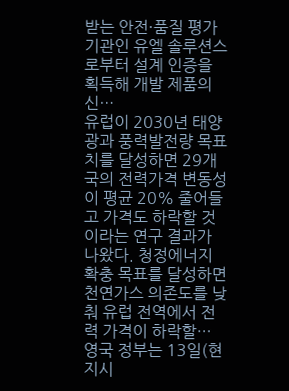받는 안전·품질 평가 기관인 유엘 솔루션스로부터 설계 인증을 획득해 개발 제품의 신…
유럽이 2030년 태양광과 풍력발전량 목표치를 달성하면 29개국의 전력가격 변동성이 평균 20% 줄어들고 가격도 하락할 것이라는 연구 결과가 나왔다. 청정에너지 확충 목표를 달성하면 천연가스 의존도를 낮춰 유럽 전역에서 전력 가격이 하락할…
영국 정부는 13일(현지시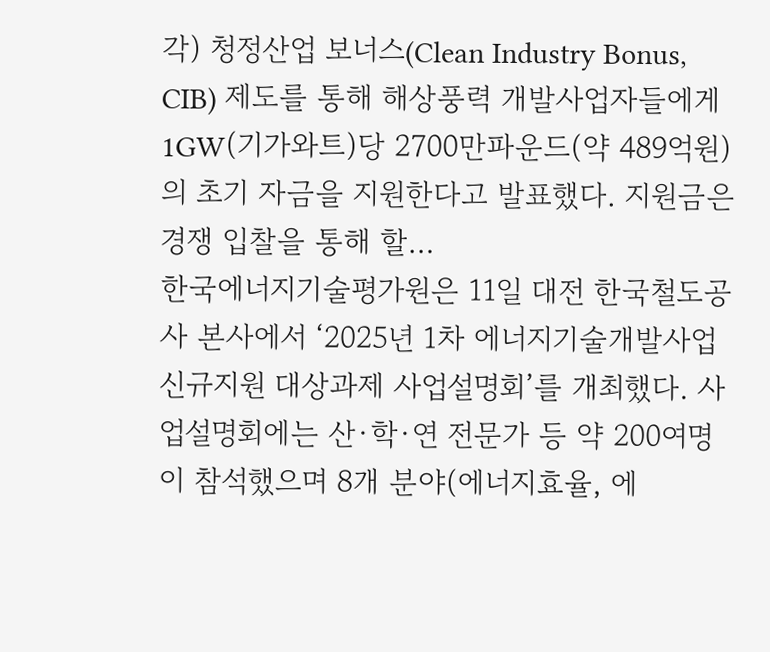각) 청정산업 보너스(Clean Industry Bonus, CIB) 제도를 통해 해상풍력 개발사업자들에게 1GW(기가와트)당 2700만파운드(약 489억원)의 초기 자금을 지원한다고 발표했다. 지원금은 경쟁 입찰을 통해 할…
한국에너지기술평가원은 11일 대전 한국철도공사 본사에서 ‘2025년 1차 에너지기술개발사업 신규지원 대상과제 사업설명회’를 개최했다. 사업설명회에는 산·학·연 전문가 등 약 200여명이 참석했으며 8개 분야(에너지효율, 에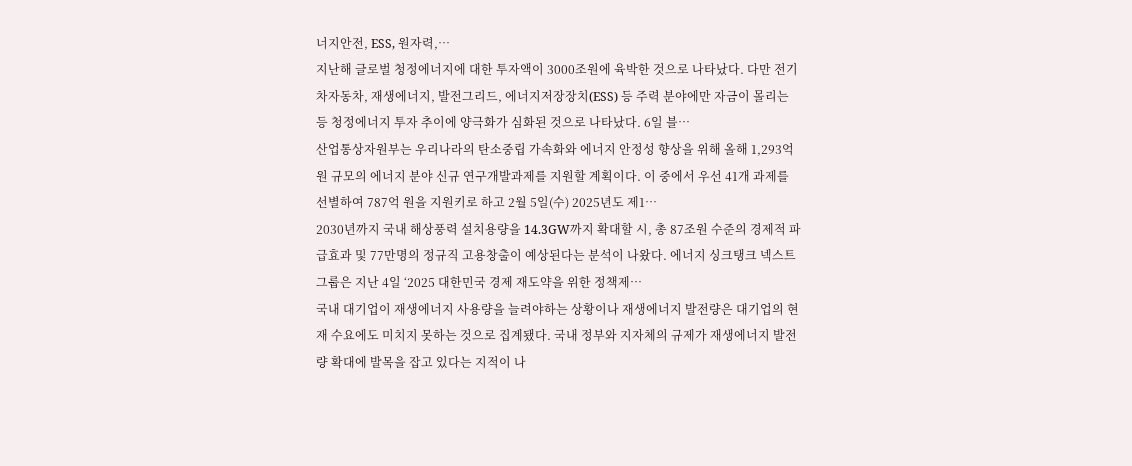너지안전, ESS, 원자력,…
지난해 글로벌 청정에너지에 대한 투자액이 3000조원에 육박한 것으로 나타났다. 다만 전기차자동차, 재생에너지, 발전그리드, 에너지저장장치(ESS) 등 주력 분야에만 자금이 몰리는 등 청정에너지 투자 추이에 양극화가 심화된 것으로 나타났다. 6일 블…
산업통상자원부는 우리나라의 탄소중립 가속화와 에너지 안정성 향상을 위해 올해 1,293억원 규모의 에너지 분야 신규 연구개발과제를 지원할 계획이다. 이 중에서 우선 41개 과제를 선별하여 787억 원을 지원키로 하고 2월 5일(수) 2025년도 제1…
2030년까지 국내 해상풍력 설치용량을 14.3GW까지 확대할 시, 총 87조원 수준의 경제적 파급효과 및 77만명의 정규직 고용창출이 예상된다는 분석이 나왔다. 에너지 싱크탱크 넥스트 그룹은 지난 4일 ‘2025 대한민국 경제 재도약을 위한 정책제…
국내 대기업이 재생에너지 사용량을 늘려야하는 상황이나 재생에너지 발전량은 대기업의 현재 수요에도 미치지 못하는 것으로 집계됐다. 국내 정부와 지자체의 규제가 재생에너지 발전량 확대에 발목을 잡고 있다는 지적이 나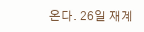온다. 26일 재계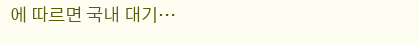에 따르면 국내 대기…